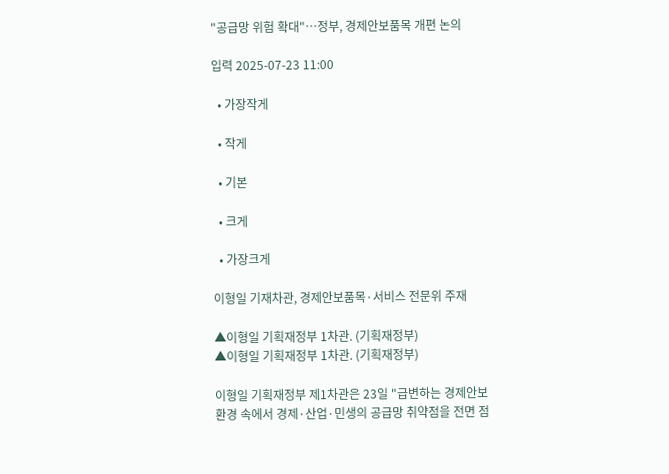"공급망 위험 확대"…정부, 경제안보품목 개편 논의

입력 2025-07-23 11:00

  • 가장작게

  • 작게

  • 기본

  • 크게

  • 가장크게

이형일 기재차관, 경제안보품목·서비스 전문위 주재

▲이형일 기획재정부 1차관. (기획재정부)
▲이형일 기획재정부 1차관. (기획재정부)

이형일 기획재정부 제1차관은 23일 "급변하는 경제안보 환경 속에서 경제·산업·민생의 공급망 취약점을 전면 점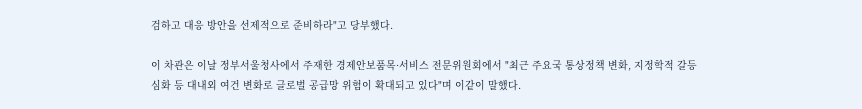검하고 대응 방안을 선제적으로 준비하라"고 당부했다.

이 차관은 이날 정부서울청사에서 주재한 경제안보품목·서비스 전문위원회에서 "최근 주요국 통상정책 변화, 지정학적 갈등 심화 등 대내외 여건 변화로 글로벌 공급망 위험이 확대되고 있다"며 이같이 말했다.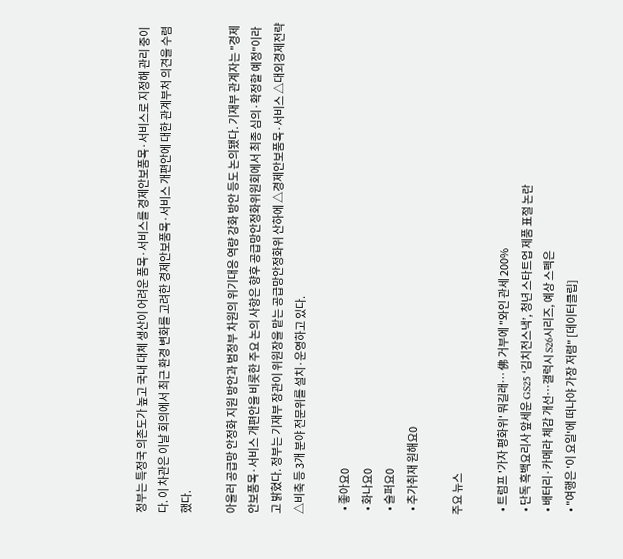정부는 특정국 의존도가 높고 국내 대체 생산이 어려운 품목·서비스를 경제안보품목·서비스로 지정해 관리 중이다. 이 차관은 이날 회의에서 최근 환경 변화를 고려한 경제안보품목·서비스 개편안에 대한 관계부처 의견을 수렴했다.

아울러 공급망 안정화 지원 방안과 범정부 차원의 위기대응 역량 강화 방안 등도 논의됐다. 기재부 관계자는 "경제안보품목·서비스 개편안을 비롯한 주요 논의 사항은 향후 공급망안정화위원회에서 최종 심의·확정할 예정"이라고 밝혔다. 정부는 기재부 장관이 위원장을 맡는 공급망안정화위 산하에 △경제안보품목·서비스 △대외경제전략 △비축 등 3개 분야 전문위를 설치·운영하고 있다.

  • 좋아요0
  • 화나요0
  • 슬퍼요0
  • 추가취재 원해요0

주요 뉴스

  • 트럼프 '가자 평화위' 뭐길래… 佛 거부에 "와인 관세 200%
  • 단독 흑백요리사 앞세운 GS25 ‘김치전스낵’, 청년 스타트업 제품 표절 논란
  • 배터리·카메라 체감 개선…갤럭시 S26시리즈, 예상 스펙은
  • "여행은 '이 요일'에 떠나야 가장 저렴" [데이터클립]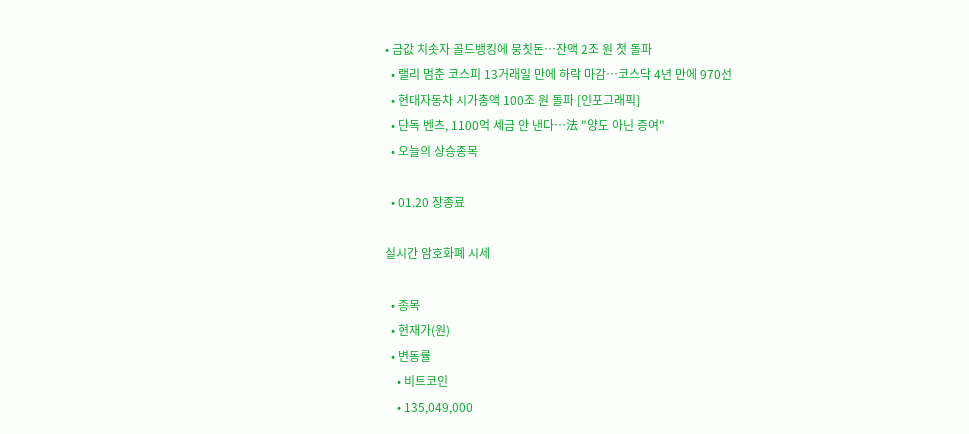• 금값 치솟자 골드뱅킹에 뭉칫돈…잔액 2조 원 첫 돌파
  • 랠리 멈춘 코스피 13거래일 만에 하락 마감…코스닥 4년 만에 970선
  • 현대자동차 시가총액 100조 원 돌파 [인포그래픽]
  • 단독 벤츠, 1100억 세금 안 낸다…法 "양도 아닌 증여"
  • 오늘의 상승종목

  • 01.20 장종료

실시간 암호화폐 시세

  • 종목
  • 현재가(원)
  • 변동률
    • 비트코인
    • 135,049,000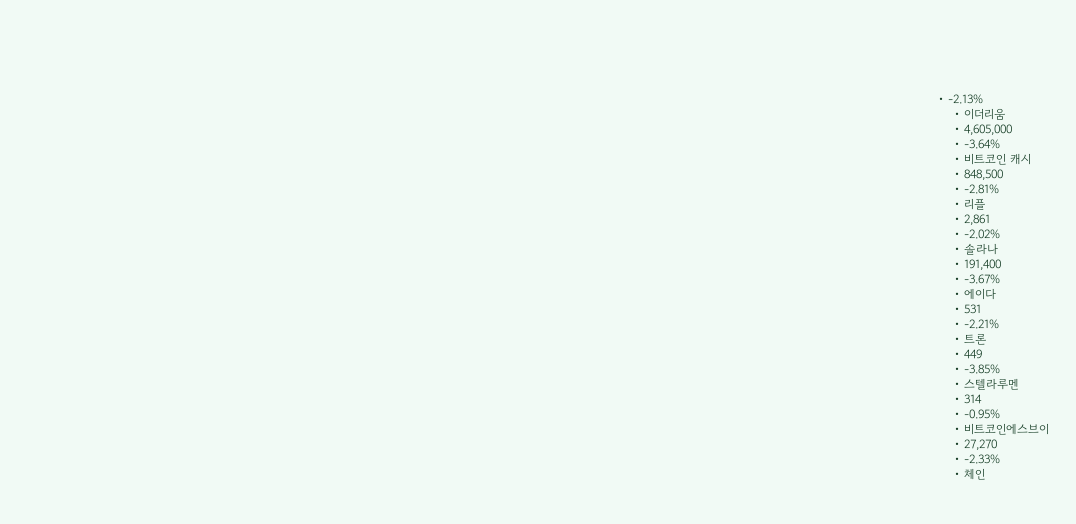• -2.13%
    • 이더리움
    • 4,605,000
    • -3.64%
    • 비트코인 캐시
    • 848,500
    • -2.81%
    • 리플
    • 2,861
    • -2.02%
    • 솔라나
    • 191,400
    • -3.67%
    • 에이다
    • 531
    • -2.21%
    • 트론
    • 449
    • -3.85%
    • 스텔라루멘
    • 314
    • -0.95%
    • 비트코인에스브이
    • 27,270
    • -2.33%
    • 체인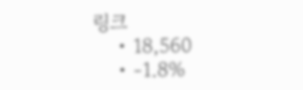링크
    • 18,560
    • -1.8%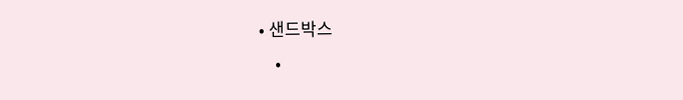• 샌드박스
    •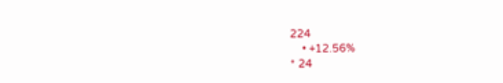224
    • +12.56%
* 24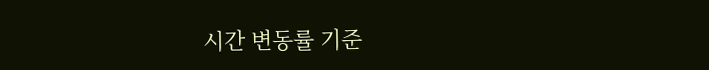시간 변동률 기준